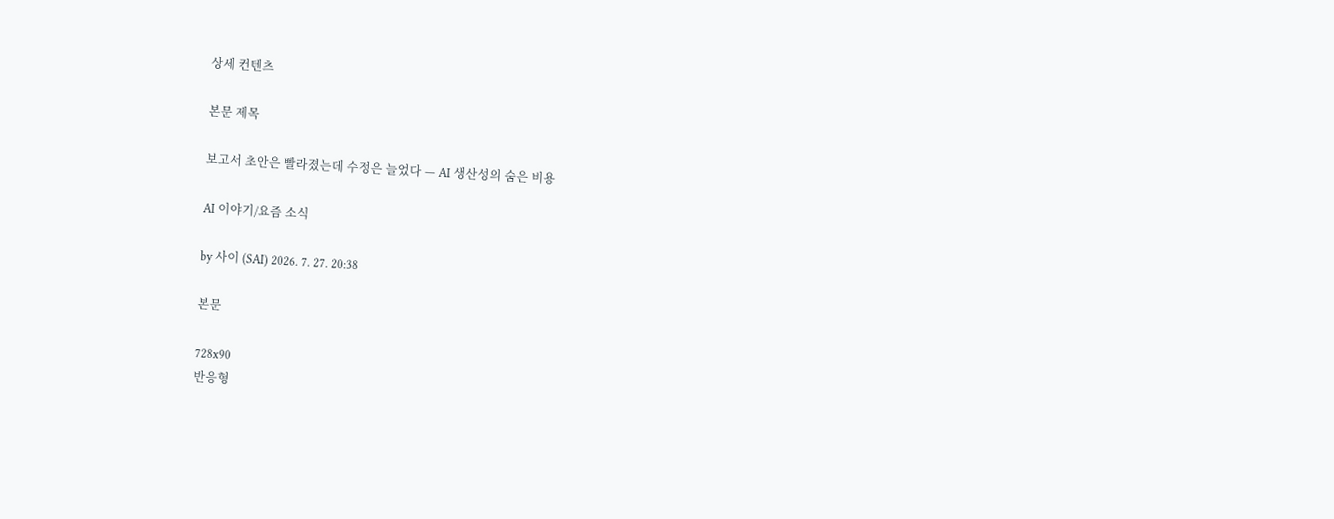상세 컨텐츠

본문 제목

보고서 초안은 빨라졌는데 수정은 늘었다 — AI 생산성의 숨은 비용

AI 이야기/요즘 소식

by 사이 (SAI) 2026. 7. 27. 20:38

본문

728x90
반응형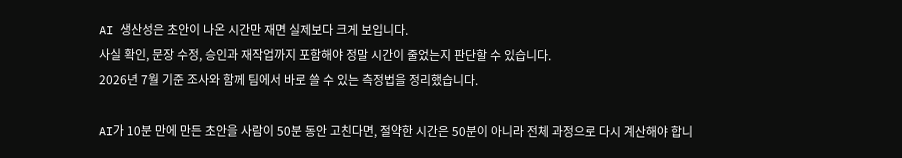AI 생산성은 초안이 나온 시간만 재면 실제보다 크게 보입니다.
사실 확인, 문장 수정, 승인과 재작업까지 포함해야 정말 시간이 줄었는지 판단할 수 있습니다.
2026년 7월 기준 조사와 함께 팀에서 바로 쓸 수 있는 측정법을 정리했습니다.

AI가 10분 만에 만든 초안을 사람이 50분 동안 고친다면, 절약한 시간은 50분이 아니라 전체 과정으로 다시 계산해야 합니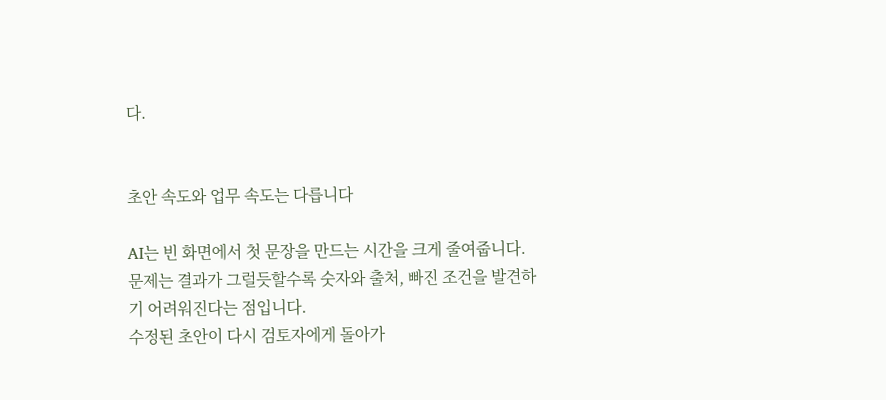다.


초안 속도와 업무 속도는 다릅니다

AI는 빈 화면에서 첫 문장을 만드는 시간을 크게 줄여줍니다.
문제는 결과가 그럴듯할수록 숫자와 출처, 빠진 조건을 발견하기 어려워진다는 점입니다.
수정된 초안이 다시 검토자에게 돌아가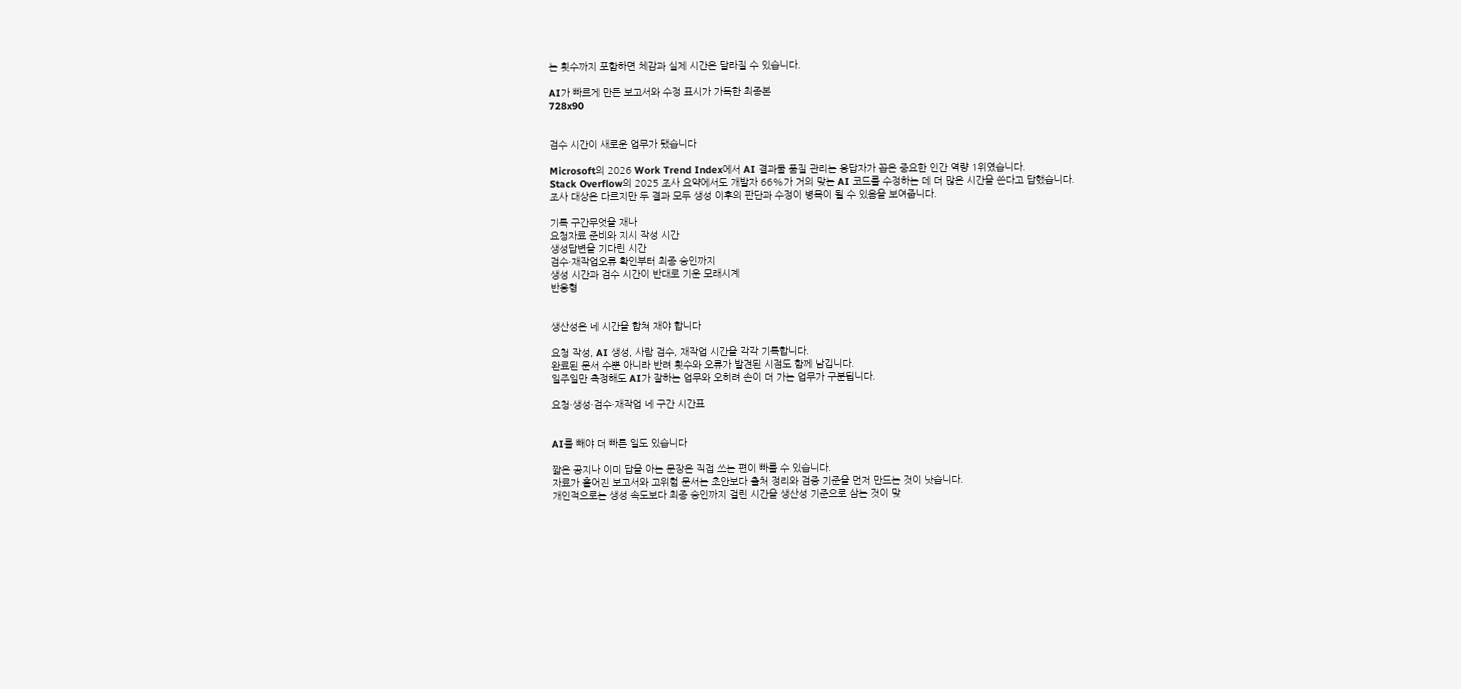는 횟수까지 포함하면 체감과 실제 시간은 달라질 수 있습니다.

AI가 빠르게 만든 보고서와 수정 표시가 가득한 최종본
728x90


검수 시간이 새로운 업무가 됐습니다

Microsoft의 2026 Work Trend Index에서 AI 결과물 품질 관리는 응답자가 꼽은 중요한 인간 역량 1위였습니다.
Stack Overflow의 2025 조사 요약에서도 개발자 66%가 거의 맞는 AI 코드를 수정하는 데 더 많은 시간을 쓴다고 답했습니다.
조사 대상은 다르지만 두 결과 모두 생성 이후의 판단과 수정이 병목이 될 수 있음을 보여줍니다.

기록 구간무엇을 재나
요청자료 준비와 지시 작성 시간
생성답변을 기다린 시간
검수·재작업오류 확인부터 최종 승인까지
생성 시간과 검수 시간이 반대로 기운 모래시계
반응형


생산성은 네 시간을 합쳐 재야 합니다

요청 작성, AI 생성, 사람 검수, 재작업 시간을 각각 기록합니다.
완료된 문서 수뿐 아니라 반려 횟수와 오류가 발견된 시점도 함께 남깁니다.
일주일만 측정해도 AI가 잘하는 업무와 오히려 손이 더 가는 업무가 구분됩니다.

요청·생성·검수·재작업 네 구간 시간표


AI를 빼야 더 빠른 일도 있습니다

짧은 공지나 이미 답을 아는 문장은 직접 쓰는 편이 빠를 수 있습니다.
자료가 흩어진 보고서와 고위험 문서는 초안보다 출처 정리와 검증 기준을 먼저 만드는 것이 낫습니다.
개인적으로는 생성 속도보다 최종 승인까지 걸린 시간을 생산성 기준으로 삼는 것이 맞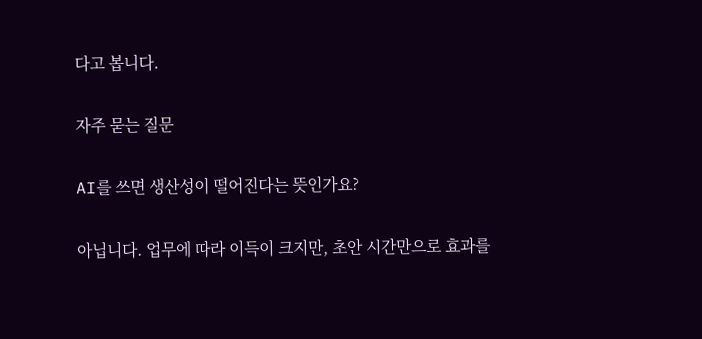다고 봅니다.

자주 묻는 질문

AI를 쓰면 생산성이 떨어진다는 뜻인가요?

아닙니다. 업무에 따라 이득이 크지만, 초안 시간만으로 효과를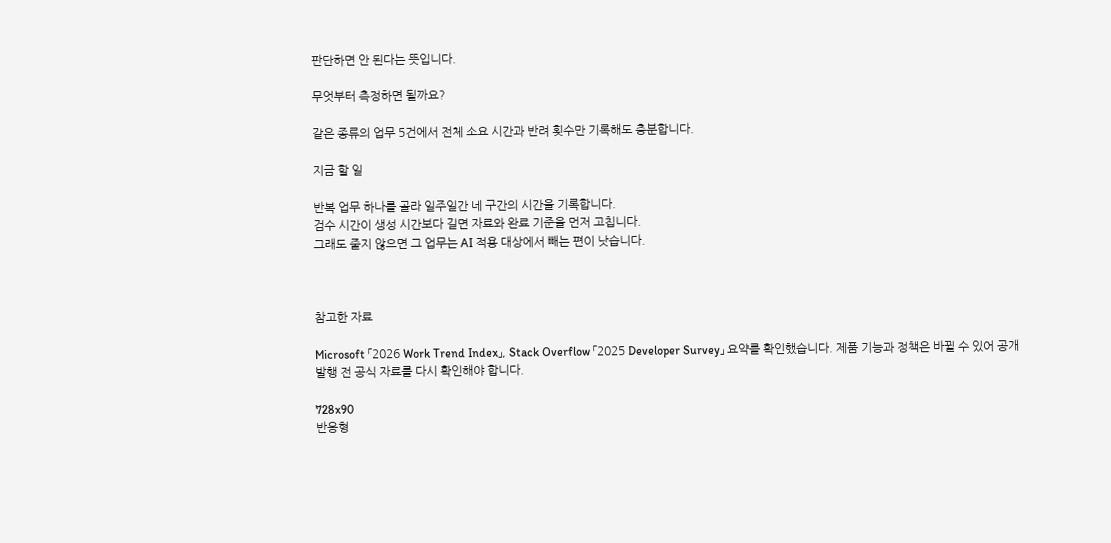판단하면 안 된다는 뜻입니다.

무엇부터 측정하면 될까요?

같은 종류의 업무 5건에서 전체 소요 시간과 반려 횟수만 기록해도 충분합니다.

지금 할 일

반복 업무 하나를 골라 일주일간 네 구간의 시간을 기록합니다.
검수 시간이 생성 시간보다 길면 자료와 완료 기준을 먼저 고칩니다.
그래도 줄지 않으면 그 업무는 AI 적용 대상에서 빼는 편이 낫습니다.



참고한 자료

Microsoft 「2026 Work Trend Index」, Stack Overflow 「2025 Developer Survey」 요약를 확인했습니다. 제품 기능과 정책은 바뀔 수 있어 공개 발행 전 공식 자료를 다시 확인해야 합니다.

728x90
반응형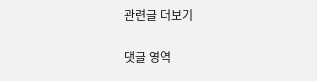관련글 더보기

댓글 영역